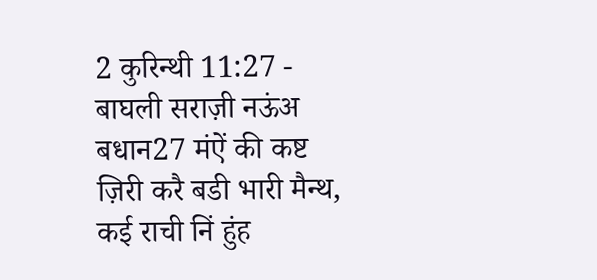2 कुरिन्थी 11:27 - बाघली सराज़ी नऊंअ बधान27 मंऐं की कष्ट ज़िरी करै बडी भारी मैन्थ, कई राची निं हुंह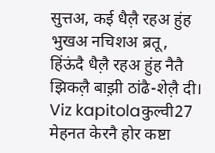सुत्तअ, कई धैल़ै रहअ हुंह भुखअ नचिशअ ब्रतू, हिंऊंदै धैल़ै रहअ हुंह नैतै झिकल़ै बाझ़ी ठांढै-शेल़ै दी। Viz kapitolaकुल्वी27 मेहनत केरनै होर कष्टा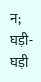न; घड़ी-घड़ी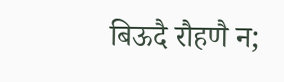बिऊदै रौहणै न;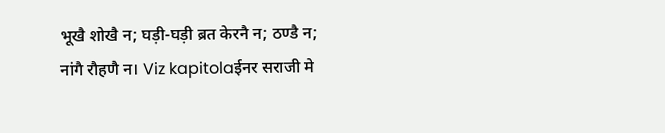भूखै शोखै न; घड़ी-घड़ी ब्रत केरनै न; ठण्डै न; नांगै रौहणै न। Viz kapitolaईनर सराजी मे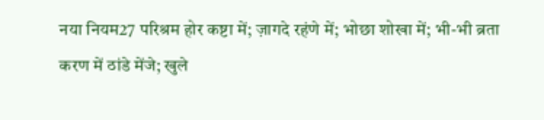नया नियम27 परिश्रम होर कष्टा में; ज़ागदे रहंणे में; भोछा शोखा में; भी-भी ब्रता करण में ठांडे मेंजे; खुले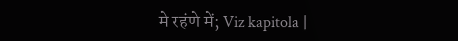मे रहंणे में; Viz kapitola |